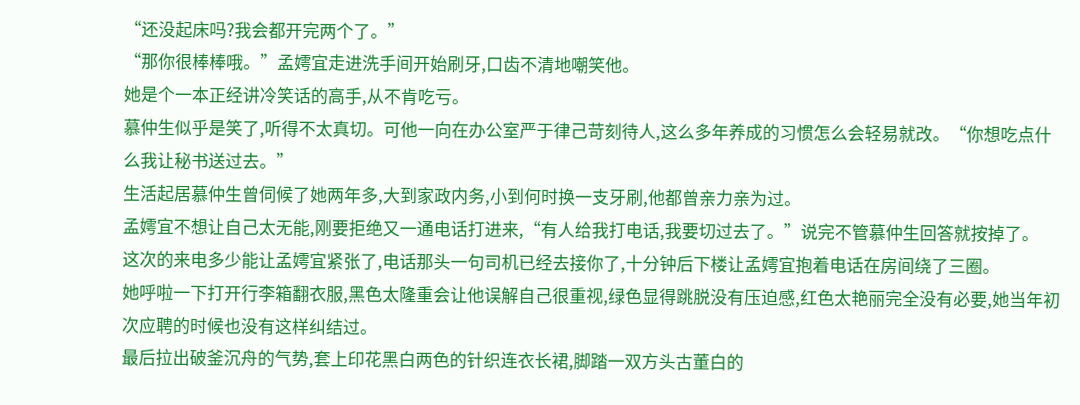“还没起床吗?我会都开完两个了。”
“那你很棒棒哦。”孟嫮宜走进洗手间开始刷牙,口齿不清地嘲笑他。
她是个一本正经讲冷笑话的高手,从不肯吃亏。
慕仲生似乎是笑了,听得不太真切。可他一向在办公室严于律己苛刻待人,这么多年养成的习惯怎么会轻易就改。“你想吃点什么我让秘书送过去。”
生活起居慕仲生曾伺候了她两年多,大到家政内务,小到何时换一支牙刷,他都曾亲力亲为过。
孟嫮宜不想让自己太无能,刚要拒绝又一通电话打进来,“有人给我打电话,我要切过去了。”说完不管慕仲生回答就按掉了。
这次的来电多少能让孟嫮宜紧张了,电话那头一句司机已经去接你了,十分钟后下楼让孟嫮宜抱着电话在房间绕了三圈。
她呼啦一下打开行李箱翻衣服,黑色太隆重会让他误解自己很重视,绿色显得跳脱没有压迫感,红色太艳丽完全没有必要,她当年初次应聘的时候也没有这样纠结过。
最后拉出破釜沉舟的气势,套上印花黑白两色的针织连衣长裙,脚踏一双方头古董白的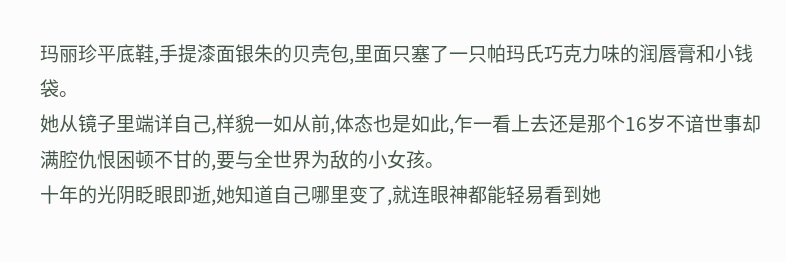玛丽珍平底鞋,手提漆面银朱的贝壳包,里面只塞了一只帕玛氏巧克力味的润唇膏和小钱袋。
她从镜子里端详自己,样貌一如从前,体态也是如此,乍一看上去还是那个16岁不谙世事却满腔仇恨困顿不甘的,要与全世界为敌的小女孩。
十年的光阴眨眼即逝,她知道自己哪里变了,就连眼神都能轻易看到她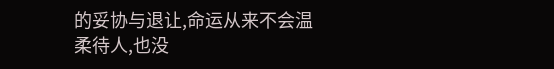的妥协与退让,命运从来不会温柔待人,也没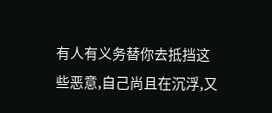有人有义务替你去抵挡这些恶意,自己尚且在沉浮,又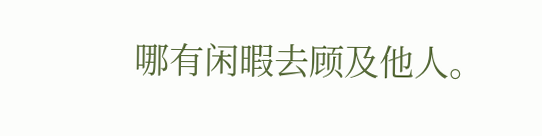哪有闲暇去顾及他人。